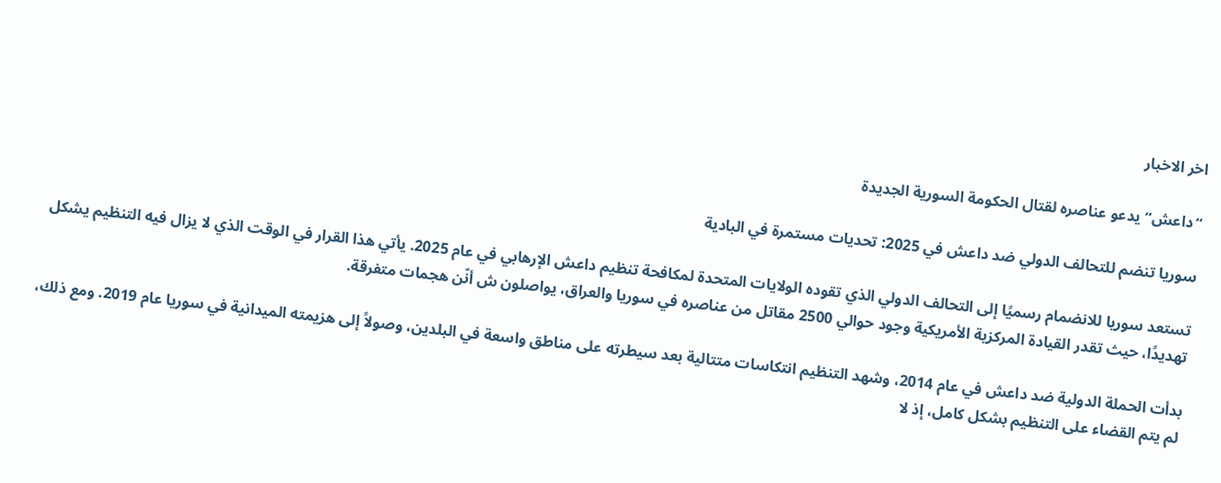اخر الاخبار

“داعش” يدعو عناصره لقتال الحكومة السورية الجديدة

سوريا تنضم للتحالف الدولي ضد داعش في 2025: تحديات مستمرة في البادية

تستعد سوريا للانضمام رسميًا إلى التحالف الدولي الذي تقوده الولايات المتحدة لمكافحة تنظيم داعش الإرهابي في عام 2025. يأتي هذا القرار في الوقت الذي لا يزال فيه التنظيم يشكل تهديدًا، حيث تقدر القيادة المركزية الأمريكية وجود حوالي 2500 مقاتل من عناصره في سوريا والعراق، يواصلون ش أنّن هجمات متفرقة.

بدأت الحملة الدولية ضد داعش في عام 2014، وشهد التنظيم انتكاسات متتالية بعد سيطرته على مناطق واسعة في البلدين، وصولاً إلى هزيمته الميدانية في سوريا عام 2019. ومع ذلك، لم يتم القضاء على التنظيم بشكل كامل، إذ لا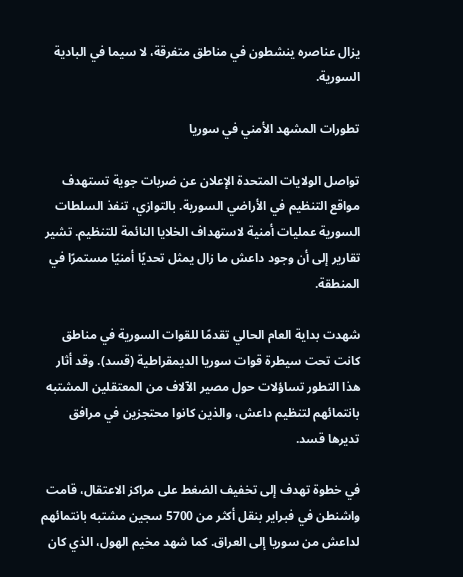يزال عناصره ينشطون في مناطق متفرقة، لا سيما في البادية السورية.

تطورات المشهد الأمني في سوريا

تواصل الولايات المتحدة الإعلان عن ضربات جوية تستهدف مواقع التنظيم في الأراضي السورية. بالتوازي، تنفذ السلطات السورية عمليات أمنية لاستهداف الخلايا النائمة للتنظيم. تشير تقارير إلى أن وجود داعش ما زال يمثل تحديًا أمنيًا مستمرًا في المنطقة.

شهدت بداية العام الحالي تقدمًا للقوات السورية في مناطق كانت تحت سيطرة قوات سوريا الديمقراطية (قسد). وقد أثار هذا التطور تساؤلات حول مصير الآلاف من المعتقلين المشتبه بانتمائهم لتنظيم داعش، والذين كانوا محتجزين في مرافق تديرها قسد.

في خطوة تهدف إلى تخفيف الضغط على مراكز الاعتقال، قامت واشنطن في فبراير بنقل أكثر من 5700 سجين مشتبه بانتمائهم لداعش من سوريا إلى العراق. كما شهد مخيم الهول، الذي كان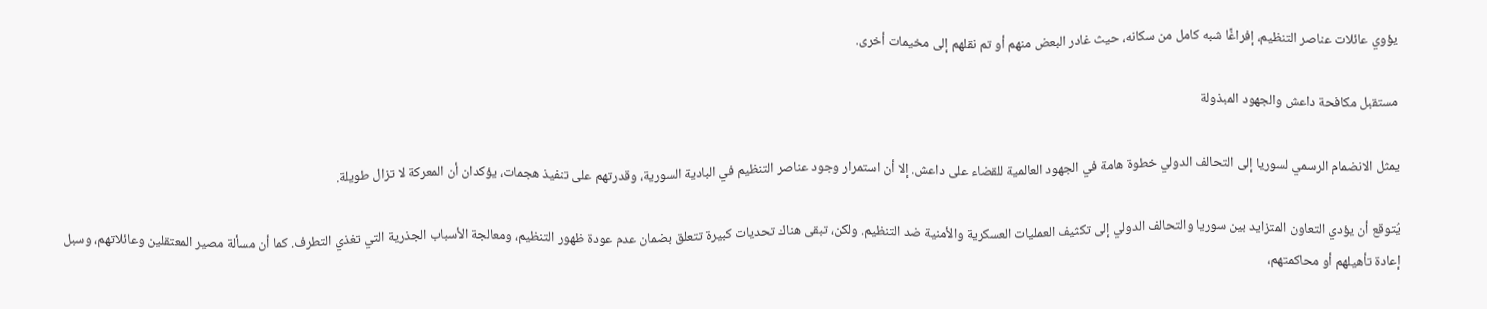يؤوي عائلات عناصر التنظيم، إفراغًا شبه كامل من سكانه، حيث غادر البعض منهم أو تم نقلهم إلى مخيمات أخرى.

مستقبل مكافحة داعش والجهود المبذولة

يمثل الانضمام الرسمي لسوريا إلى التحالف الدولي خطوة هامة في الجهود العالمية للقضاء على داعش. إلا أن استمرار وجود عناصر التنظيم في البادية السورية، وقدرتهم على تنفيذ هجمات، يؤكدان أن المعركة لا تزال طويلة.

يُتوقع أن يؤدي التعاون المتزايد بين سوريا والتحالف الدولي إلى تكثيف العمليات العسكرية والأمنية ضد التنظيم. ولكن، تبقى هناك تحديات كبيرة تتعلق بضمان عدم عودة ظهور التنظيم، ومعالجة الأسباب الجذرية التي تغذي التطرف. كما أن مسألة مصير المعتقلين وعائلاتهم، وسبل إعادة تأهيلهم أو محاكمتهم،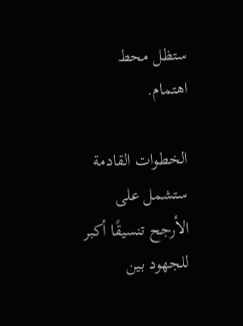ستظل محط اهتمام.

الخطوات القادمة ستشمل على الأرجح تنسيقًا أكبر للجهود بين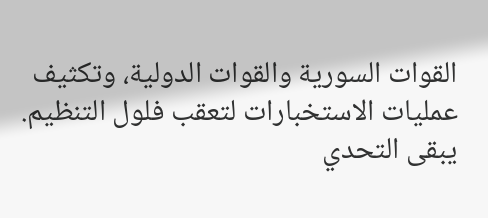القوات السورية والقوات الدولية، وتكثيف عمليات الاستخبارات لتعقب فلول التنظيم. يبقى التحدي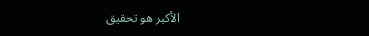الأكبر هو تحقيق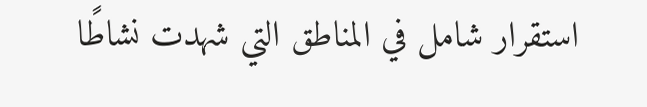استقرار شامل في المناطق التي شهدت نشاطًا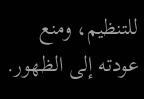للتنظيم، ومنع عودته إلى الظهور.